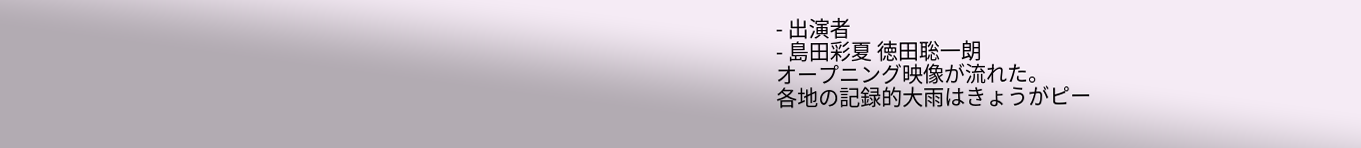- 出演者
- 島田彩夏 徳田聡一朗
オープニング映像が流れた。
各地の記録的大雨はきょうがピー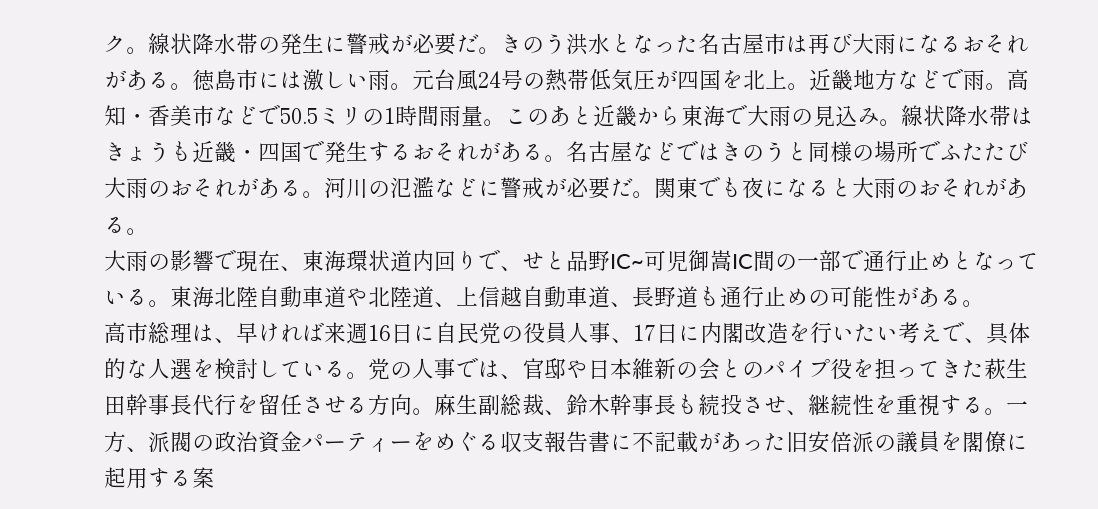ク。線状降水帯の発生に警戒が必要だ。きのう洪水となった名古屋市は再び大雨になるおそれがある。徳島市には激しい雨。元台風24号の熱帯低気圧が四国を北上。近畿地方などで雨。高知・香美市などで50.5ミリの1時間雨量。このあと近畿から東海で大雨の見込み。線状降水帯はきょうも近畿・四国で発生するおそれがある。名古屋などではきのうと同様の場所でふたたび大雨のおそれがある。河川の氾濫などに警戒が必要だ。関東でも夜になると大雨のおそれがある。
大雨の影響で現在、東海環状道内回りで、せと品野IC~可児御嵩IC間の一部で通行止めとなっている。東海北陸自動車道や北陸道、上信越自動車道、長野道も通行止めの可能性がある。
高市総理は、早ければ来週16日に自民党の役員人事、17日に内閣改造を行いたい考えで、具体的な人選を検討している。党の人事では、官邸や日本維新の会とのパイプ役を担ってきた萩生田幹事長代行を留任させる方向。麻生副総裁、鈴木幹事長も続投させ、継続性を重視する。一方、派閥の政治資金パーティーをめぐる収支報告書に不記載があった旧安倍派の議員を閣僚に起用する案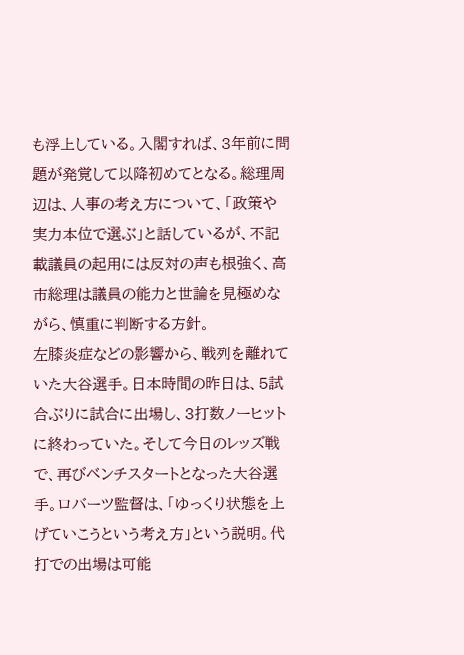も浮上している。入閣すれば、3年前に問題が発覚して以降初めてとなる。総理周辺は、人事の考え方について、「政策や実力本位で選ぶ」と話しているが、不記載議員の起用には反対の声も根強く、高市総理は議員の能力と世論を見極めながら、慎重に判断する方針。
左膝炎症などの影響から、戦列を離れていた大谷選手。日本時間の昨日は、5試合ぶりに試合に出場し、3打数ノーヒットに終わっていた。そして今日のレッズ戦で、再びベンチスタートとなった大谷選手。ロバーツ監督は、「ゆっくり状態を上げていこうという考え方」という説明。代打での出場は可能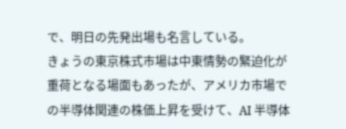で、明日の先発出場も名言している。
きょうの東京株式市場は中東情勢の緊迫化が重荷となる場面もあったが、アメリカ市場での半導体関連の株価上昇を受けて、AI 半導体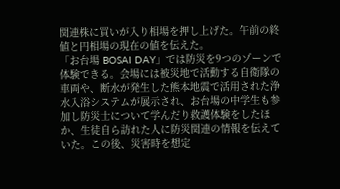関連株に買いが入り相場を押し上げた。午前の終値と円相場の現在の値を伝えた。
「お台場 BOSAI DAY」では防災を9つのゾーンで体験できる。会場には被災地で活動する自衛隊の車両や、断水が発生した熊本地震で活用された浄水入浴システムが展示され、お台場の中学生も参加し防災士について学んだり救護体験をしたほか、生徒自ら訪れた人に防災関連の情報を伝えていた。この後、災害時を想定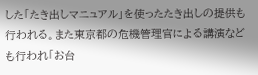した「たき出しマニュアル」を使ったたき出しの提供も行われる。また東京都の危機管理官による講演なども行われ「お台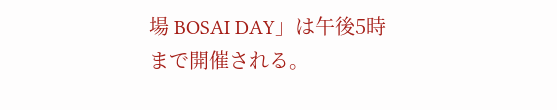場 BOSAI DAY」は午後5時まで開催される。